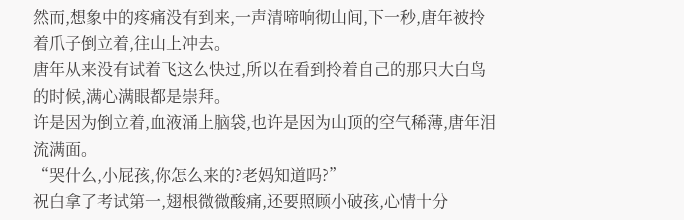然而,想象中的疼痛没有到来,一声清啼响彻山间,下一秒,唐年被拎着爪子倒立着,往山上冲去。
唐年从来没有试着飞这么快过,所以在看到拎着自己的那只大白鸟的时候,满心满眼都是崇拜。
许是因为倒立着,血液涌上脑袋,也许是因为山顶的空气稀薄,唐年泪流满面。
“哭什么,小屁孩,你怎么来的?老妈知道吗?”
祝白拿了考试第一,翅根微微酸痛,还要照顾小破孩,心情十分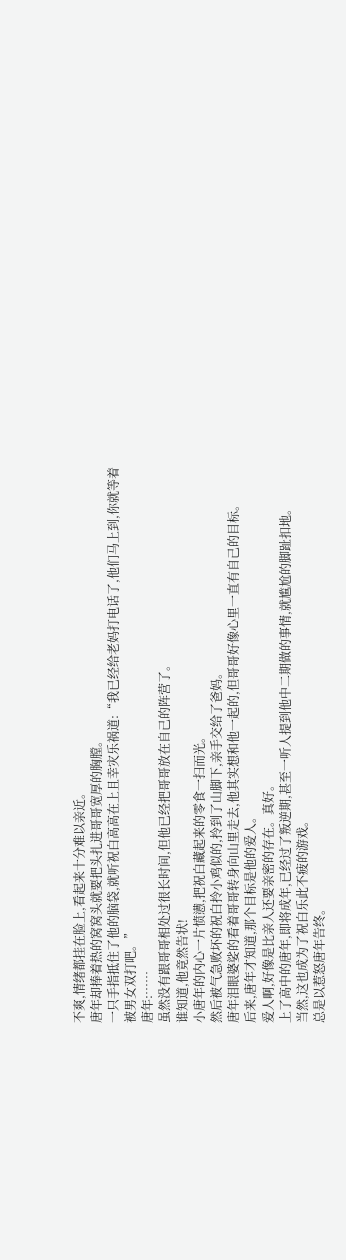不爽,情绪都挂在脸上,看起来十分难以亲近。
唐年却捧着热的窝窝头就要把头扎进哥哥宽厚的胸膛。
一只手指抵住了他的脑袋,就听祝白高高在上且幸灾乐祸道:“我已经给老妈打电话了,他们马上到,你就等着被男女双打吧。”
唐年:……
虽然没有跟哥哥相处过很长时间,但他已经把哥哥放在自己的阵营了。
谁知道,他竟然告状!
小唐年的内心一片愤懑,把祝白藏起来的零食一扫而光。
然后被气急败坏的祝白拎小鸡似的,拎到了山脚下,亲手交给了爸妈。
唐年泪眼婆娑的看着哥哥转身向山里走去,他其实想和他一起的,但哥哥好像心里一直有自己的目标。
后来,唐年才知道,那个目标是他的爱人。
爱人啊,好像是比亲人还要亲密的存在。真好。
上了高中的唐年,即将成年,已经过了叛逆期,甚至一听人提到他中二期做的事情,就尴尬的脚趾扣地。
当然,这也成为了祝白乐此不疲的游戏。
总是以惹怒唐年告终。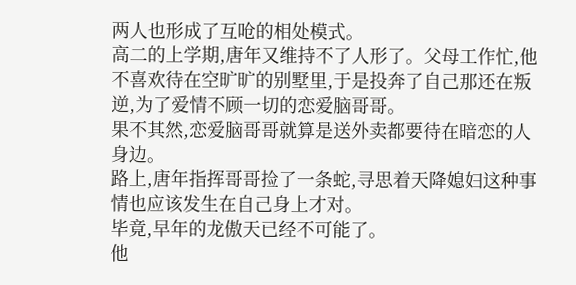两人也形成了互呛的相处模式。
高二的上学期,唐年又维持不了人形了。父母工作忙,他不喜欢待在空旷旷的别墅里,于是投奔了自己那还在叛逆,为了爱情不顾一切的恋爱脑哥哥。
果不其然,恋爱脑哥哥就算是送外卖都要待在暗恋的人身边。
路上,唐年指挥哥哥捡了一条蛇,寻思着天降媳妇这种事情也应该发生在自己身上才对。
毕竟,早年的龙傲天已经不可能了。
他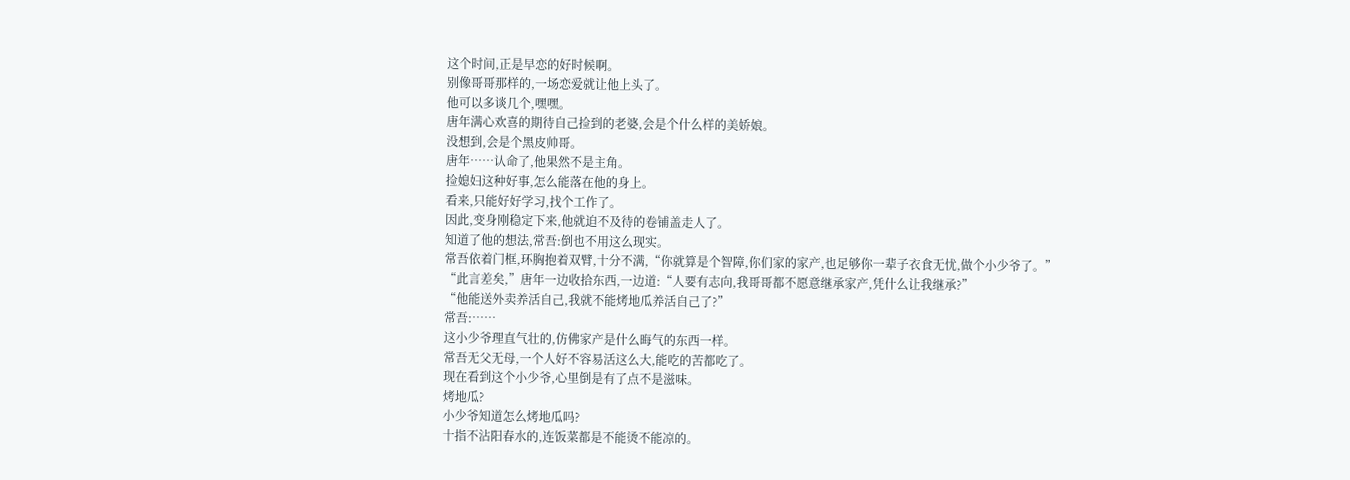这个时间,正是早恋的好时候啊。
别像哥哥那样的,一场恋爱就让他上头了。
他可以多谈几个,嘿嘿。
唐年满心欢喜的期待自己捡到的老婆,会是个什么样的美娇娘。
没想到,会是个黑皮帅哥。
唐年……认命了,他果然不是主角。
捡媳妇这种好事,怎么能落在他的身上。
看来,只能好好学习,找个工作了。
因此,变身刚稳定下来,他就迫不及待的卷铺盖走人了。
知道了他的想法,常吾:倒也不用这么现实。
常吾依着门框,环胸抱着双臂,十分不满,“你就算是个智障,你们家的家产,也足够你一辈子衣食无忧,做个小少爷了。”
“此言差矣,”唐年一边收拾东西,一边道:“人要有志向,我哥哥都不愿意继承家产,凭什么让我继承?”
“他能送外卖养活自己,我就不能烤地瓜养活自己了?”
常吾:……
这小少爷理直气壮的,仿佛家产是什么晦气的东西一样。
常吾无父无母,一个人好不容易活这么大,能吃的苦都吃了。
现在看到这个小少爷,心里倒是有了点不是滋味。
烤地瓜?
小少爷知道怎么烤地瓜吗?
十指不沾阳春水的,连饭菜都是不能烫不能凉的。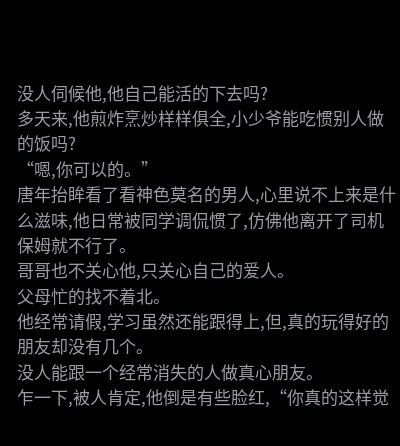没人伺候他,他自己能活的下去吗?
多天来,他煎炸烹炒样样俱全,小少爷能吃惯别人做的饭吗?
“嗯,你可以的。”
唐年抬眸看了看神色莫名的男人,心里说不上来是什么滋味,他日常被同学调侃惯了,仿佛他离开了司机保姆就不行了。
哥哥也不关心他,只关心自己的爱人。
父母忙的找不着北。
他经常请假,学习虽然还能跟得上,但,真的玩得好的朋友却没有几个。
没人能跟一个经常消失的人做真心朋友。
乍一下,被人肯定,他倒是有些脸红,“你真的这样觉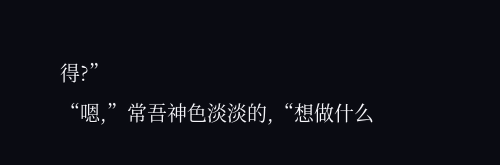得?”
“嗯,”常吾神色淡淡的,“想做什么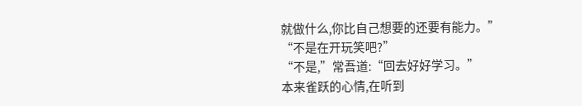就做什么,你比自己想要的还要有能力。”
“不是在开玩笑吧?”
“不是,”常吾道:“回去好好学习。”
本来雀跃的心情,在听到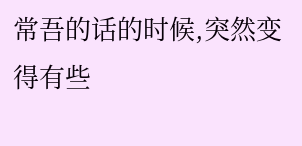常吾的话的时候,突然变得有些